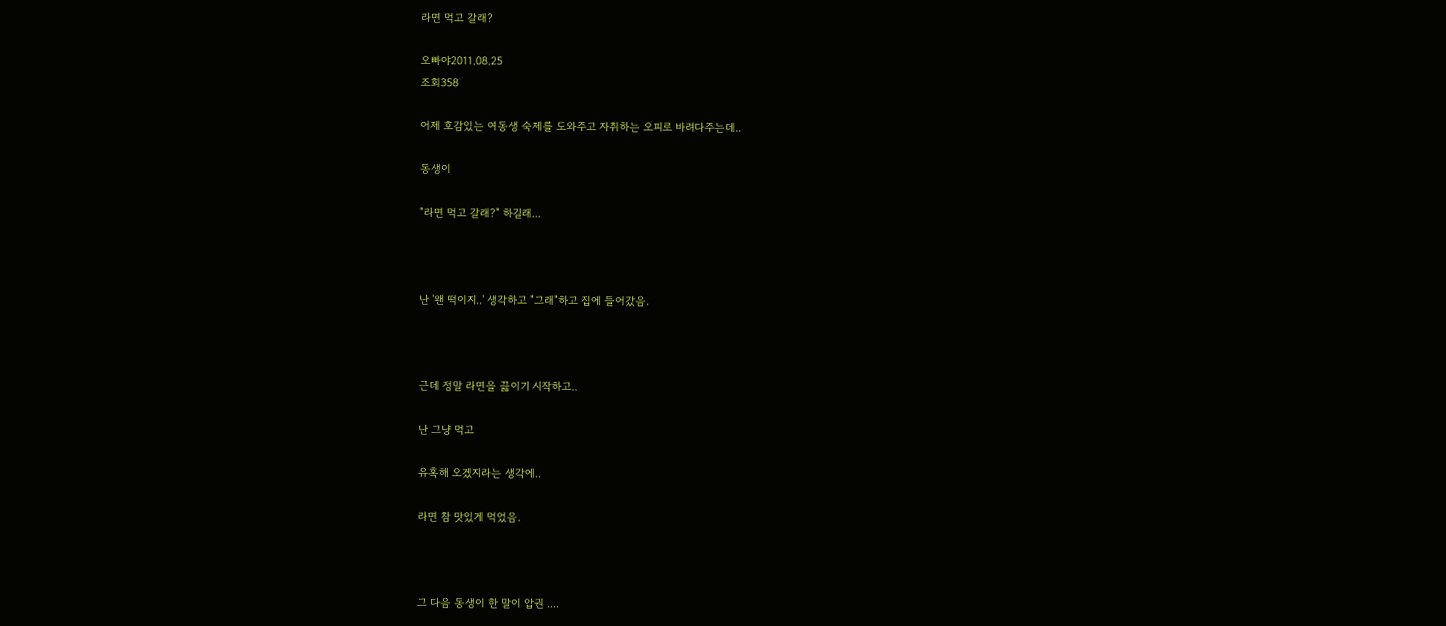라면 먹고 갈래?

오빠야2011.08.25
조회358

어제 호감있는 여동생 숙제를 도와주고 자취하는 오피로 바려다주는데..

동생이

"라면 먹고 갈래?" 하길래...



난 '왠 떡이지..' 생각하고 "그래"하고 집에 들어갔음.



근데 정말 라면을 끓이기 시작하고..

난 그냥 먹고

유혹해 오겠지라는 생각에..

라면 참 맛있게 먹었음.



그 다음 동생이 한 말이 압권 ....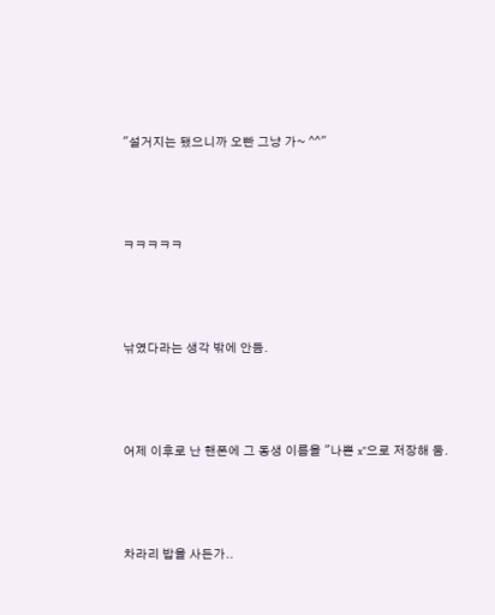"설거지는 됐으니까 오빤 그냥 가~ ^^"



ㅋㅋㅋㅋㅋ



낚였다라는 생각 밖에 안듬.



어제 이후로 난 핸폰에 그 동생 이름을 "나쁜 x"으로 저장해 둠.



차라리 밥을 사든가..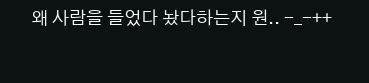왜 사람을 들었다 놨다하는지 원.. -_-++